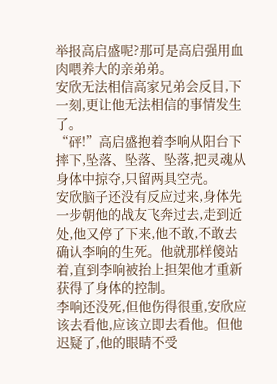举报高启盛呢?那可是高启强用血肉喂养大的亲弟弟。
安欣无法相信高家兄弟会反目,下一刻,更让他无法相信的事情发生了。
“砰!”高启盛抱着李响从阳台下摔下,坠落、坠落、坠落,把灵魂从身体中掠夺,只留两具空壳。
安欣脑子还没有反应过来,身体先一步朝他的战友飞奔过去,走到近处,他又停了下来,他不敢,不敢去确认李响的生死。他就那样傻站着,直到李响被抬上担架他才重新获得了身体的控制。
李响还没死,但他伤得很重,安欣应该去看他,应该立即去看他。但他迟疑了,他的眼睛不受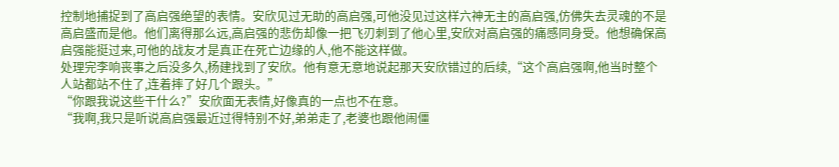控制地捕捉到了高启强绝望的表情。安欣见过无助的高启强,可他没见过这样六神无主的高启强,仿佛失去灵魂的不是高启盛而是他。他们离得那么远,高启强的悲伤却像一把飞刃刺到了他心里,安欣对高启强的痛感同身受。他想确保高启强能挺过来,可他的战友才是真正在死亡边缘的人,他不能这样做。
处理完李响丧事之后没多久,杨建找到了安欣。他有意无意地说起那天安欣错过的后续,“这个高启强啊,他当时整个人站都站不住了,连着摔了好几个跟头。”
“你跟我说这些干什么?”安欣面无表情,好像真的一点也不在意。
“我啊,我只是听说高启强最近过得特别不好,弟弟走了,老婆也跟他闹僵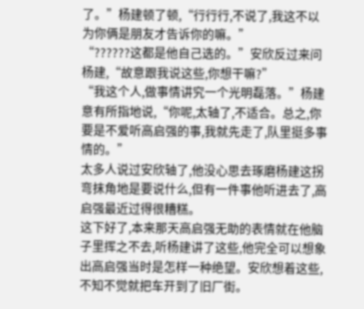了。”杨建顿了顿,“行行行,不说了,我这不以为你俩是朋友才告诉你的嘛。”
“??????这都是他自己选的。”安欣反过来问杨建,“故意跟我说这些,你想干嘛?”
“我这个人,做事情讲究一个光明磊落。”杨建意有所指地说,“你呢,太轴了,不适合。总之,你要是不爱听高启强的事,我就先走了,队里挺多事情的。”
太多人说过安欣轴了,他没心思去琢磨杨建这拐弯抹角地是要说什么,但有一件事他听进去了,高启强最近过得很糟糕。
这下好了,本来那天高启强无助的表情就在他脑子里挥之不去,听杨建讲了这些,他完全可以想象出高启强当时是怎样一种绝望。安欣想着这些,不知不觉就把车开到了旧厂街。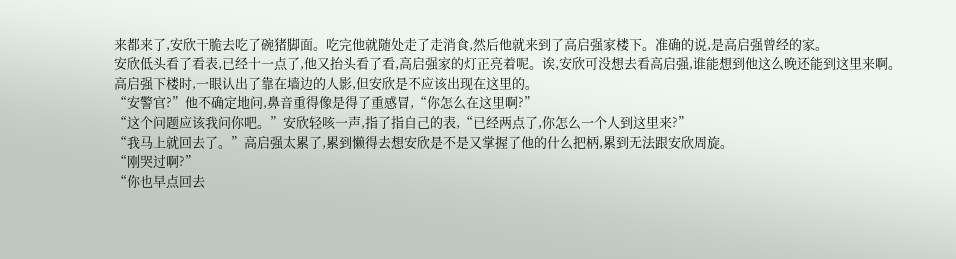来都来了,安欣干脆去吃了碗猪脚面。吃完他就随处走了走消食,然后他就来到了高启强家楼下。准确的说,是高启强曾经的家。
安欣低头看了看表,已经十一点了,他又抬头看了看,高启强家的灯正亮着呢。诶,安欣可没想去看高启强,谁能想到他这么晚还能到这里来啊。
高启强下楼时,一眼认出了靠在墙边的人影,但安欣是不应该出现在这里的。
“安警官?”他不确定地问,鼻音重得像是得了重感冒,“你怎么在这里啊?”
“这个问题应该我问你吧。”安欣轻咳一声,指了指自己的表,“已经两点了,你怎么一个人到这里来?”
“我马上就回去了。”高启强太累了,累到懒得去想安欣是不是又掌握了他的什么把柄,累到无法跟安欣周旋。
“刚哭过啊?”
“你也早点回去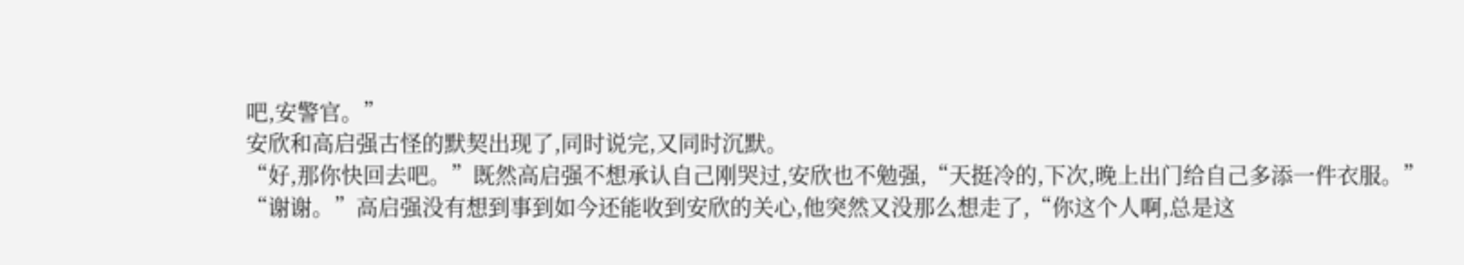吧,安警官。”
安欣和高启强古怪的默契出现了,同时说完,又同时沉默。
“好,那你快回去吧。”既然高启强不想承认自己刚哭过,安欣也不勉强,“天挺冷的,下次,晚上出门给自己多添一件衣服。”
“谢谢。”高启强没有想到事到如今还能收到安欣的关心,他突然又没那么想走了,“你这个人啊,总是这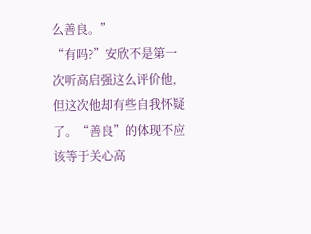么善良。”
“有吗?”安欣不是第一次听高启强这么评价他,但这次他却有些自我怀疑了。“善良”的体现不应该等于关心高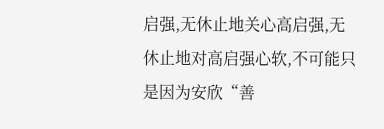启强,无休止地关心高启强,无休止地对高启强心软,不可能只是因为安欣“善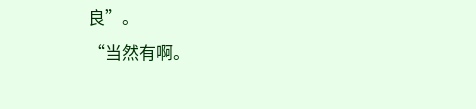良”。
“当然有啊。